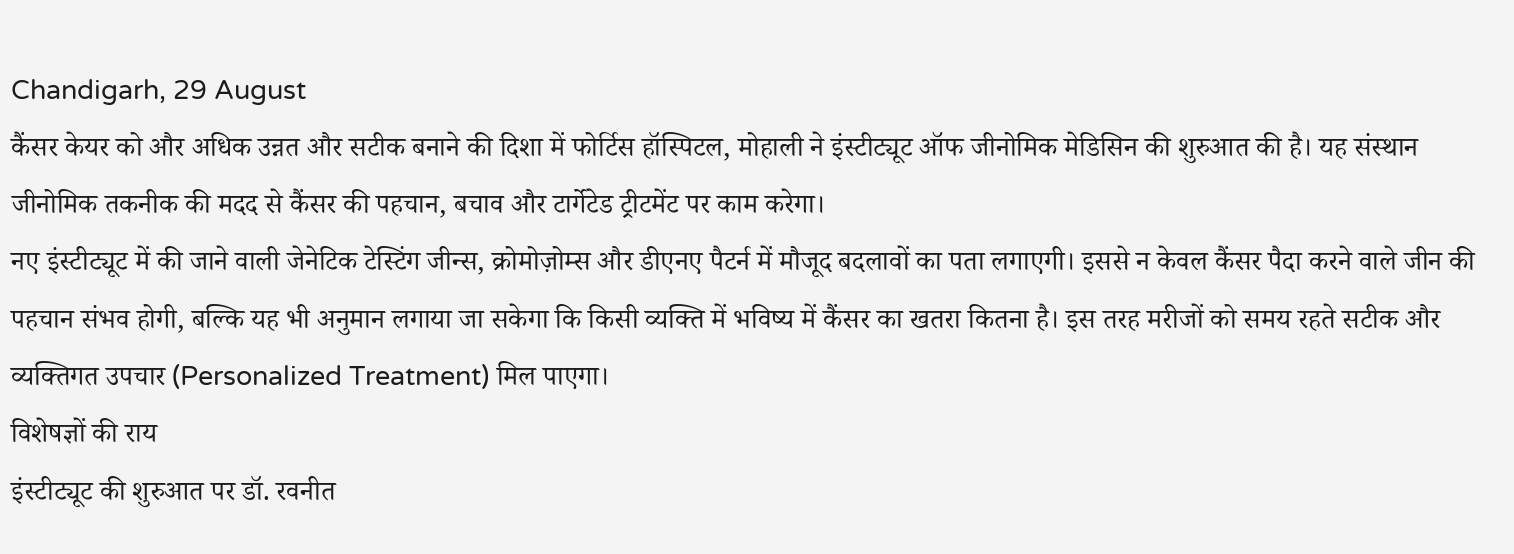Chandigarh, 29 August
कैंसर केयर को और अधिक उन्नत और सटीक बनाने की दिशा में फोर्टिस हॉस्पिटल, मोहाली ने इंस्टीट्यूट ऑफ जीनोमिक मेडिसिन की शुरुआत की है। यह संस्थान जीनोमिक तकनीक की मदद से कैंसर की पहचान, बचाव और टार्गेटेड ट्रीटमेंट पर काम करेगा।
नए इंस्टीट्यूट में की जाने वाली जेनेटिक टेस्टिंग जीन्स, क्रोमोज़ोम्स और डीएनए पैटर्न में मौजूद बदलावों का पता लगाएगी। इससे न केवल कैंसर पैदा करने वाले जीन की पहचान संभव होगी, बल्कि यह भी अनुमान लगाया जा सकेगा कि किसी व्यक्ति में भविष्य में कैंसर का खतरा कितना है। इस तरह मरीजों को समय रहते सटीक और व्यक्तिगत उपचार (Personalized Treatment) मिल पाएगा।
विशेषज्ञों की राय
इंस्टीट्यूट की शुरुआत पर डॉ. रवनीत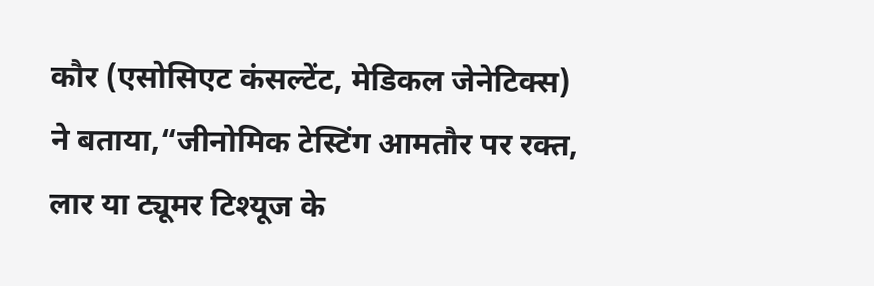कौर (एसोसिएट कंसल्टेंट, मेडिकल जेनेटिक्स) ने बताया,“जीनोमिक टेस्टिंग आमतौर पर रक्त, लार या ट्यूमर टिश्यूज के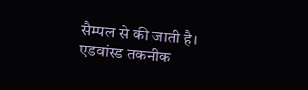सैम्पल से की जाती है। एडवांस्ड तकनीक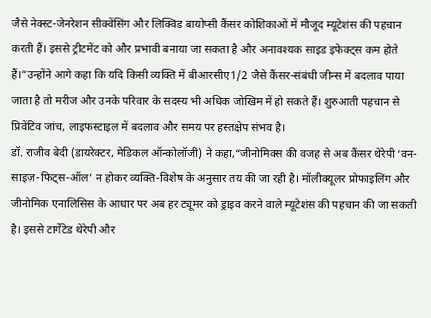जैसे नेक्स्ट-जेनरेशन सीक्वेंसिंग और लिक्विड बायोप्सी कैंसर कोशिकाओं में मौजूद म्यूटेशंस की पहचान करती हैं। इससे ट्रीटमेंट को और प्रभावी बनाया जा सकता है और अनावश्यक साइड इफेक्ट्स कम होते हैं।”उन्होंने आगे कहा कि यदि किसी व्यक्ति में बीआरसीए1/2 जैसे कैंसर-संबंधी जीन्स में बदलाव पाया जाता है तो मरीज और उनके परिवार के सदस्य भी अधिक जोखिम में हो सकते हैं। शुरुआती पहचान से प्रिवेंटिव जांच, लाइफस्टाइल में बदलाव और समय पर हस्तक्षेप संभव है।
डॉ. राजीव बेदी (डायरेक्टर, मेडिकल ऑन्कोलॉजी) ने कहा,“जीनोमिक्स की वजह से अब कैंसर थेरेपी ‘वन-साइज़-फिट्स-ऑल’ न होकर व्यक्ति-विशेष के अनुसार तय की जा रही है। मॉलीक्यूलर प्रोफाइलिंग और जीनोमिक एनालिसिस के आधार पर अब हर ट्यूमर को ड्राइव करने वाले म्यूटेशंस की पहचान की जा सकती है। इससे टार्गेटेड थेरेपी और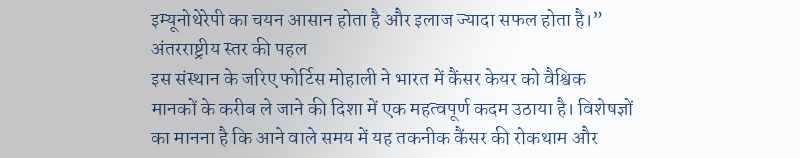इम्यूनोथेरेपी का चयन आसान होता है और इलाज ज्यादा सफल होता है।”
अंतरराष्ट्रीय स्तर की पहल
इस संस्थान के जरिए फोर्टिस मोहाली ने भारत में कैंसर केयर को वैश्विक मानकों के करीब ले जाने की दिशा में एक महत्वपूर्ण कदम उठाया है। विशेषज्ञों का मानना है कि आने वाले समय में यह तकनीक कैंसर की रोकथाम और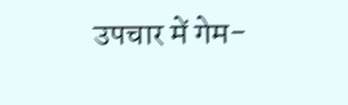उपचार में गेम-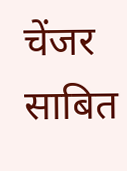चेंजर साबित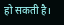हो सकती है।